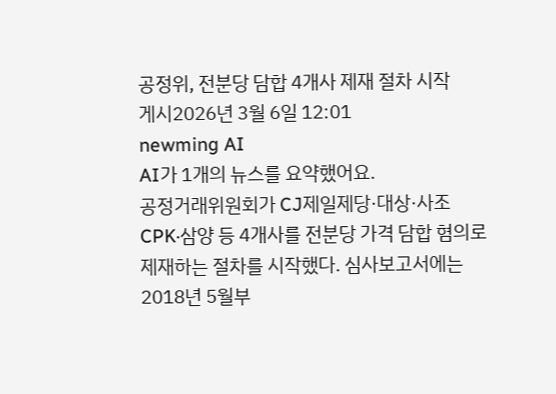공정위, 전분당 담합 4개사 제재 절차 시작
게시2026년 3월 6일 12:01
newming AI
AI가 1개의 뉴스를 요약했어요.
공정거래위원회가 CJ제일제당·대상·사조CPK·삼양 등 4개사를 전분당 가격 담합 혐의로 제재하는 절차를 시작했다. 심사보고서에는 2018년 5월부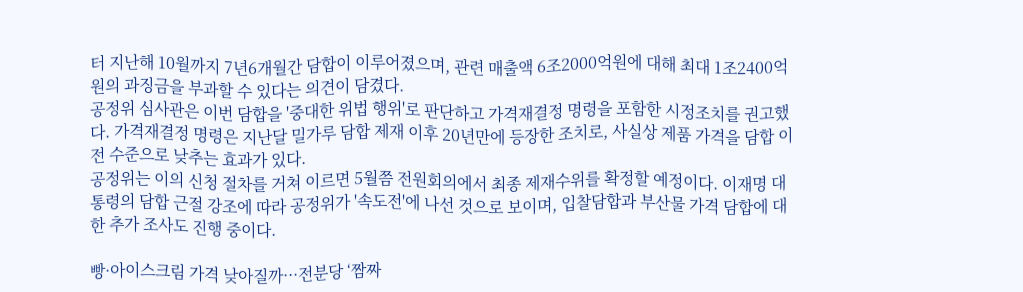터 지난해 10월까지 7년6개월간 담합이 이루어졌으며, 관련 매출액 6조2000억원에 대해 최대 1조2400억원의 과징금을 부과할 수 있다는 의견이 담겼다.
공정위 심사관은 이번 담합을 '중대한 위법 행위'로 판단하고 가격재결정 명령을 포함한 시정조치를 권고했다. 가격재결정 명령은 지난달 밀가루 담합 제재 이후 20년만에 등장한 조치로, 사실상 제품 가격을 담합 이전 수준으로 낮추는 효과가 있다.
공정위는 이의 신청 절차를 거쳐 이르면 5월쯤 전원회의에서 최종 제재수위를 확정할 예정이다. 이재명 대통령의 담합 근절 강조에 따라 공정위가 '속도전'에 나선 것으로 보이며, 입찰담합과 부산물 가격 담합에 대한 추가 조사도 진행 중이다.

빵·아이스크림 가격 낮아질까···전분당 ‘짬짜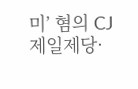미’ 혐의 CJ제일제당·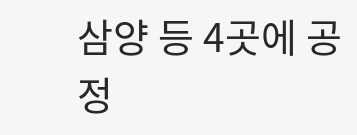삼양 등 4곳에 공정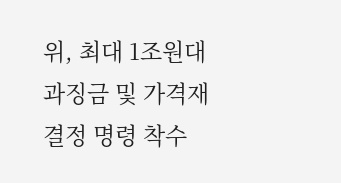위, 최대 1조원대 과징금 및 가격재결정 명령 착수